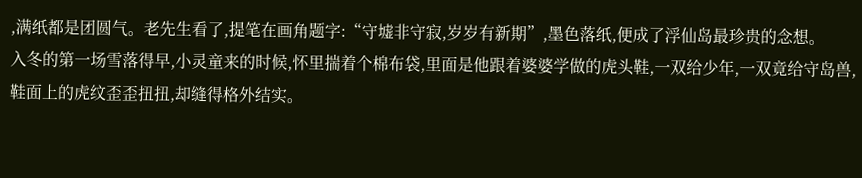,满纸都是团圆气。老先生看了,提笔在画角题字:“守墟非守寂,岁岁有新期”,墨色落纸,便成了浮仙岛最珍贵的念想。
入冬的第一场雪落得早,小灵童来的时候,怀里揣着个棉布袋,里面是他跟着婆婆学做的虎头鞋,一双给少年,一双竟给守岛兽,鞋面上的虎纹歪歪扭扭,却缝得格外结实。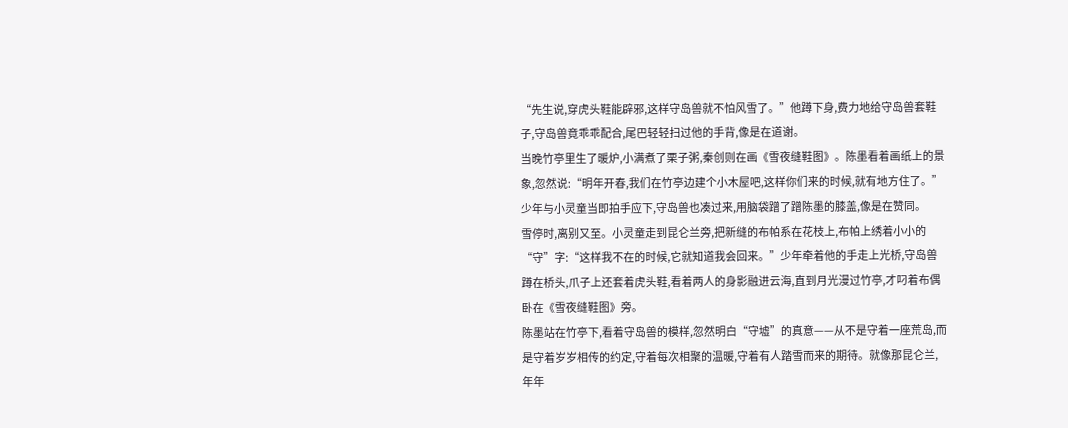“先生说,穿虎头鞋能辟邪,这样守岛兽就不怕风雪了。”他蹲下身,费力地给守岛兽套鞋子,守岛兽竟乖乖配合,尾巴轻轻扫过他的手背,像是在道谢。
当晚竹亭里生了暖炉,小满煮了栗子粥,秦创则在画《雪夜缝鞋图》。陈墨看着画纸上的景象,忽然说:“明年开春,我们在竹亭边建个小木屋吧,这样你们来的时候,就有地方住了。”少年与小灵童当即拍手应下,守岛兽也凑过来,用脑袋蹭了蹭陈墨的膝盖,像是在赞同。
雪停时,离别又至。小灵童走到昆仑兰旁,把新缝的布帕系在花枝上,布帕上绣着小小的“守”字:“这样我不在的时候,它就知道我会回来。”少年牵着他的手走上光桥,守岛兽蹲在桥头,爪子上还套着虎头鞋,看着两人的身影融进云海,直到月光漫过竹亭,才叼着布偶卧在《雪夜缝鞋图》旁。
陈墨站在竹亭下,看着守岛兽的模样,忽然明白“守墟”的真意——从不是守着一座荒岛,而是守着岁岁相传的约定,守着每次相聚的温暖,守着有人踏雪而来的期待。就像那昆仑兰,年年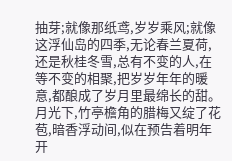抽芽;就像那纸鸢,岁岁乘风;就像这浮仙岛的四季,无论春兰夏荷,还是秋桂冬雪,总有不变的人,在等不变的相聚,把岁岁年年的暖意,都酿成了岁月里最绵长的甜。
月光下,竹亭檐角的腊梅又绽了花苞,暗香浮动间,似在预告着明年开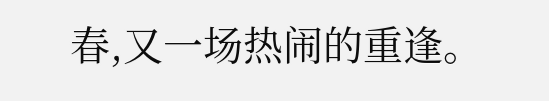春,又一场热闹的重逢。